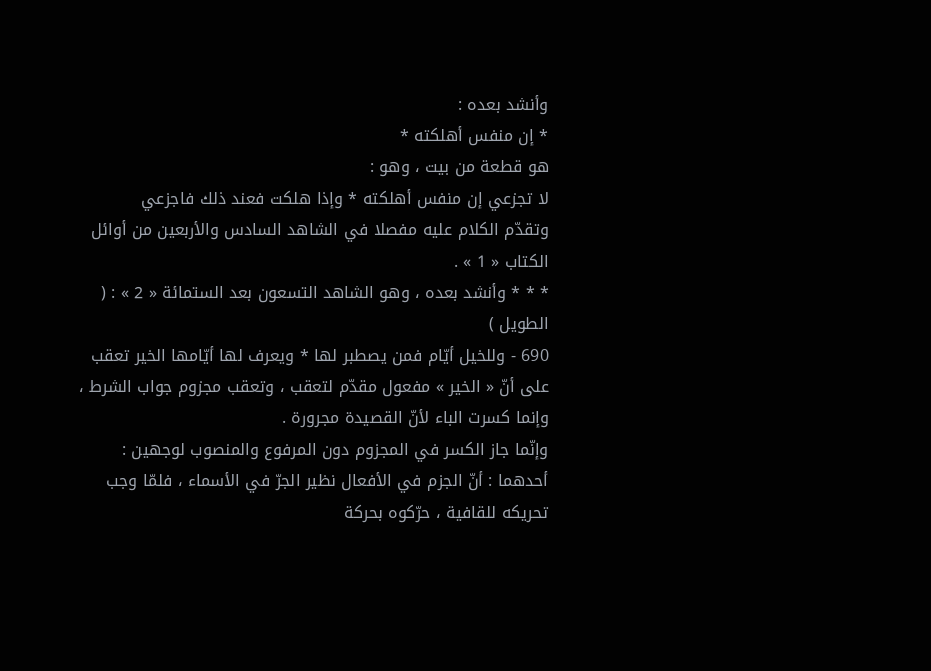وأنشد بعده :
* إن منفس أهلكته *
هو قطعة من بيت ، وهو :
لا تجزعي إن منفس أهلكته * وإذا هلكت فعند ذلك فاجزعي
وتقدّم الكلام عليه مفصلا في الشاهد السادس والأربعين من أوائل الكتاب « 1 » .
* * * وأنشد بعده ، وهو الشاهد التسعون بعد الستمائة « 2 » : ( الطويل )
690 - وللخيل أيّام فمن يصطبر لها * ويعرف لها أيّامها الخير تعقب
على أنّ « الخير » مفعول مقدّم لتعقب ، وتعقب مجزوم جواب الشرط ، وإنما كسرت الباء لأنّ القصيدة مجرورة .
وإنّما جاز الكسر في المجزوم دون المرفوع والمنصوب لوجهين :
أحدهما : أنّ الجزم في الأفعال نظير الجرّ في الأسماء ، فلمّا وجب تحريكه للقافية ، حرّكوه بحركة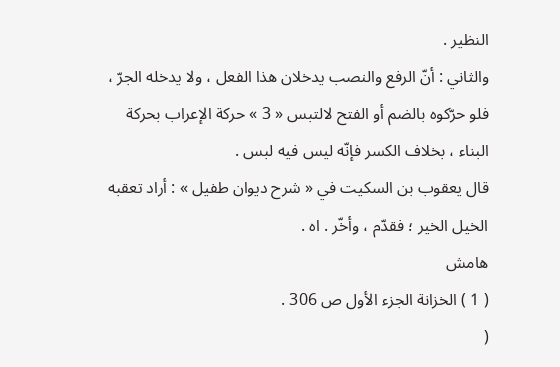النظير .
والثاني : أنّ الرفع والنصب يدخلان هذا الفعل ، ولا يدخله الجرّ ، فلو حرّكوه بالضم أو الفتح لالتبس « 3 » حركة الإعراب بحركة البناء ، بخلاف الكسر فإنّه ليس فيه لبس .
قال يعقوب بن السكيت في « شرح ديوان طفيل » : أراد تعقبه الخيل الخير ؛ فقدّم ، وأخّر . اه .
هامش
( 1 ) الخزانة الجزء الأول ص 306 .
(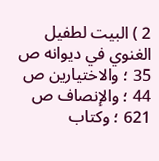2 ) البيت لطفيل الغنوي في ديوانه ص 35 ؛ والاختيارين ص 44 ؛ والإنصاف ص 621 ؛ وكتاب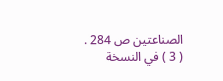الصناعتين ص 284 .
( 3 ) في النسخة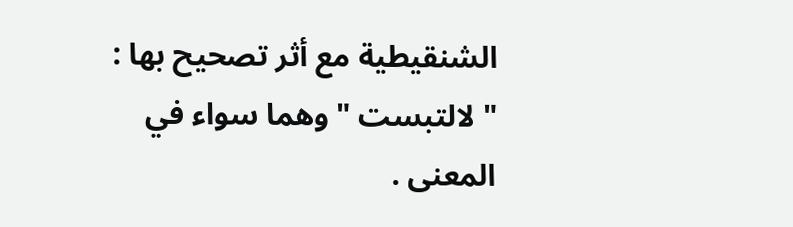الشنقيطية مع أثر تصحيح بها : " لالتبست " وهما سواء في المعنى .